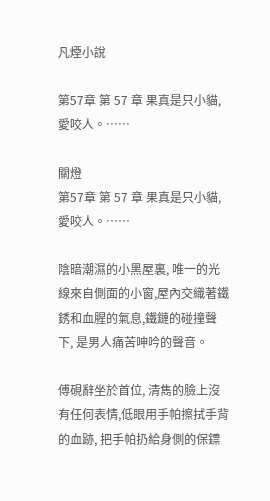凡煙小說

第57章 第 57 章 果真是只小貓,愛咬人。……

關燈
第57章 第 57 章 果真是只小貓,愛咬人。……

陰暗潮濕的小黑屋裏, 唯一的光線來自側面的小窗,屋內交織著鐵銹和血腥的氣息,鐵鏈的碰撞聲下, 是男人痛苦呻吟的聲音。

傅硯辭坐於首位, 清雋的臉上沒有任何表情,低眼用手帕擦拭手背的血跡, 把手帕扔給身側的保鏢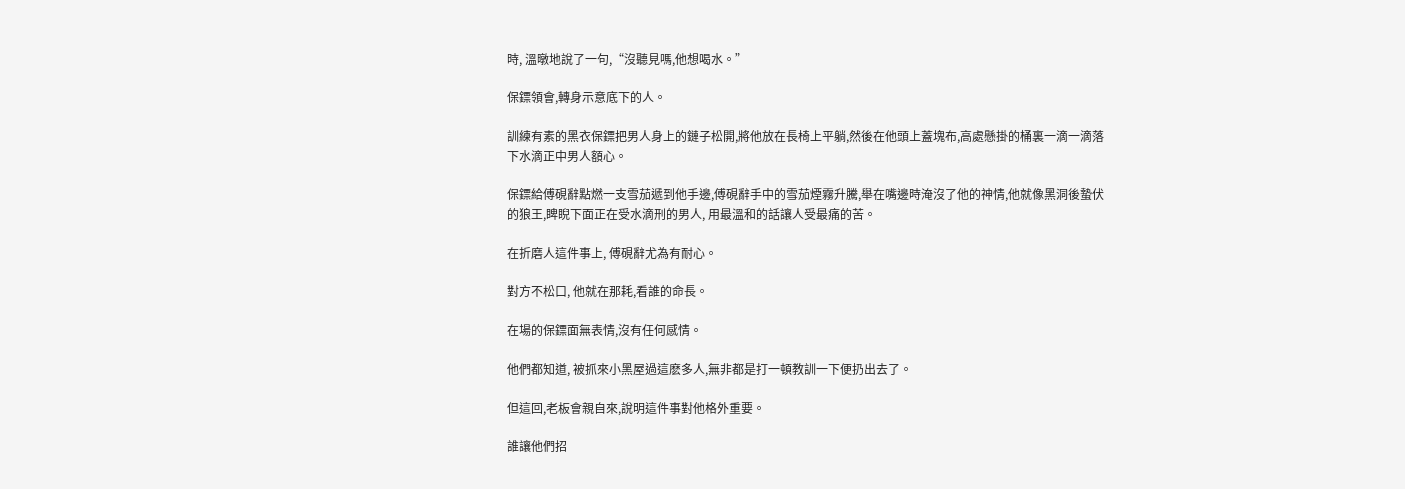時, 溫暾地說了一句,“沒聽見嗎,他想喝水。”

保鏢領會,轉身示意底下的人。

訓練有素的黑衣保鏢把男人身上的鏈子松開,將他放在長椅上平躺,然後在他頭上蓋塊布,高處懸掛的桶裏一滴一滴落下水滴正中男人額心。

保鏢給傅硯辭點燃一支雪茄遞到他手邊,傅硯辭手中的雪茄煙霧升騰,舉在嘴邊時淹沒了他的神情,他就像黑洞後蟄伏的狼王,睥睨下面正在受水滴刑的男人, 用最溫和的話讓人受最痛的苦。

在折磨人這件事上, 傅硯辭尤為有耐心。

對方不松口, 他就在那耗,看誰的命長。

在場的保鏢面無表情,沒有任何感情。

他們都知道, 被抓來小黑屋過這麽多人,無非都是打一頓教訓一下便扔出去了。

但這回,老板會親自來,說明這件事對他格外重要。

誰讓他們招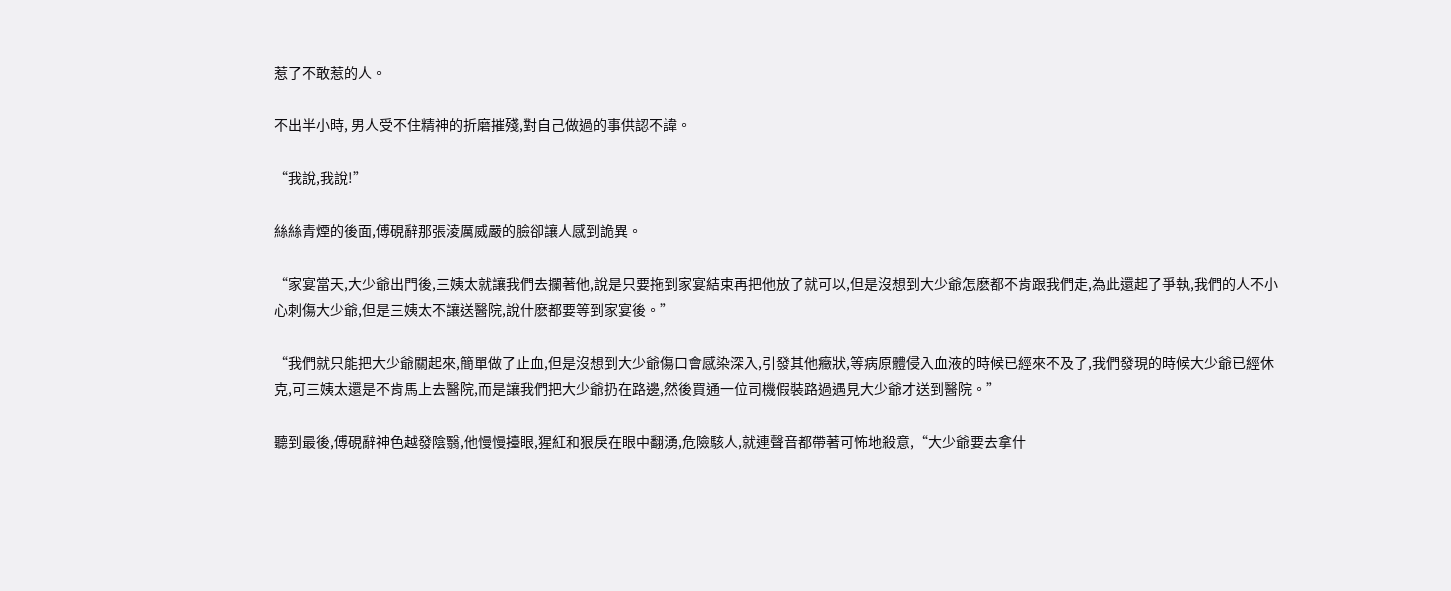惹了不敢惹的人。

不出半小時, 男人受不住精神的折磨摧殘,對自己做過的事供認不諱。

“我說,我說!”

絲絲青煙的後面,傅硯辭那張淩厲威嚴的臉卻讓人感到詭異。

“家宴當天,大少爺出門後,三姨太就讓我們去攔著他,說是只要拖到家宴結束再把他放了就可以,但是沒想到大少爺怎麽都不肯跟我們走,為此還起了爭執,我們的人不小心刺傷大少爺,但是三姨太不讓送醫院,說什麽都要等到家宴後。”

“我們就只能把大少爺關起來,簡單做了止血,但是沒想到大少爺傷口會感染深入,引發其他癥狀,等病原體侵入血液的時候已經來不及了,我們發現的時候大少爺已經休克,可三姨太還是不肯馬上去醫院,而是讓我們把大少爺扔在路邊,然後買通一位司機假裝路過遇見大少爺才送到醫院。”

聽到最後,傅硯辭神色越發陰翳,他慢慢擡眼,猩紅和狠戾在眼中翻湧,危險駭人,就連聲音都帶著可怖地殺意,“大少爺要去拿什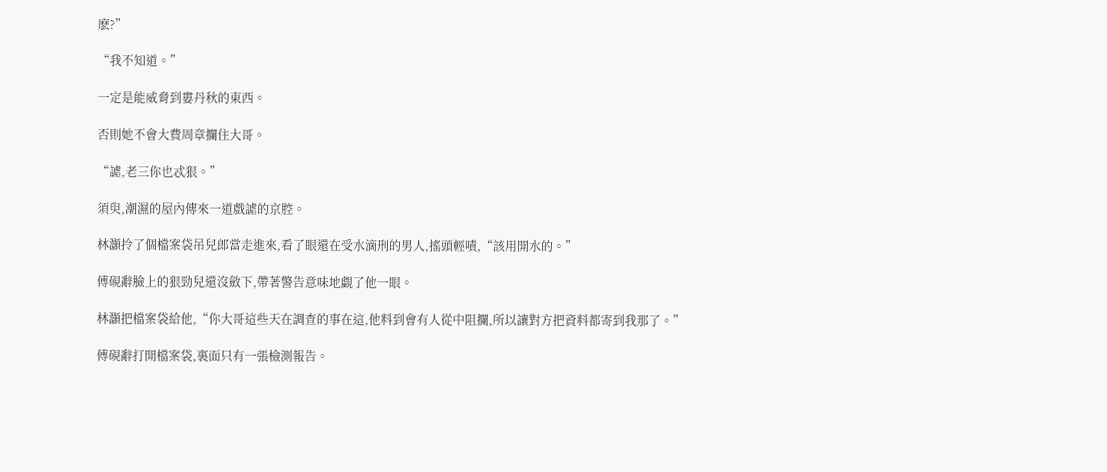麽?”

“我不知道。”

一定是能威脅到婁丹秋的東西。

否則她不會大費周章攔住大哥。

“謔,老三你也忒狠。”

須臾,潮濕的屋內傳來一道戲謔的京腔。

林灝拎了個檔案袋吊兒郎當走進來,看了眼還在受水滴刑的男人,搖頭輕嘖,“該用開水的。”

傅硯辭臉上的狠勁兒還沒斂下,帶著警告意味地覷了他一眼。

林灝把檔案袋給他,“你大哥這些天在調查的事在這,他料到會有人從中阻攔,所以讓對方把資料都寄到我那了。”

傅硯辭打開檔案袋,裏面只有一張檢測報告。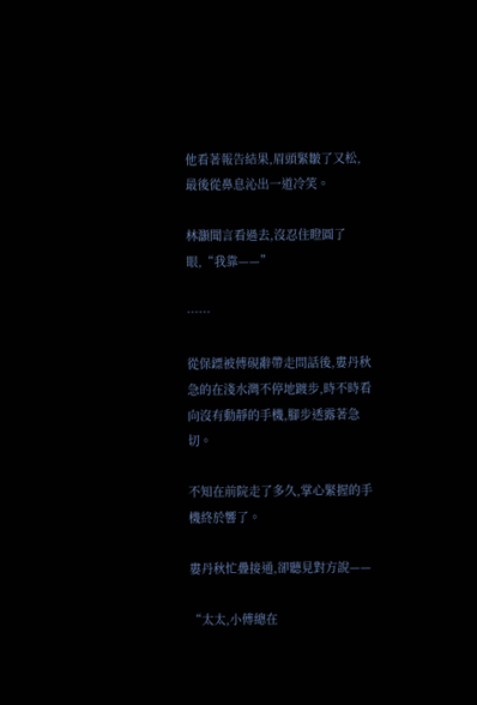他看著報告結果,眉頭緊皺了又松,最後從鼻息沁出一道冷笑。

林灝聞言看過去,沒忍住瞪圓了眼,“我靠——”

……

從保鏢被傅硯辭帶走問話後,婁丹秋急的在淺水灣不停地踱步,時不時看向沒有動靜的手機,腳步透露著急切。

不知在前院走了多久,掌心緊握的手機終於響了。

婁丹秋忙疊接通,卻聽見對方說——

“太太,小傅總在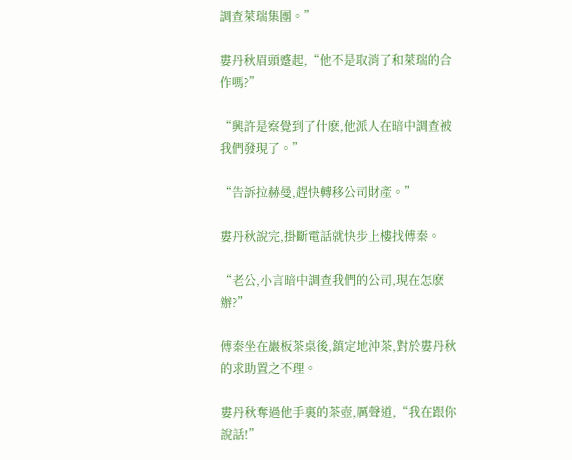調查萊瑞集團。”

婁丹秋眉頭蹙起,“他不是取消了和萊瑞的合作嗎?”

“興許是察覺到了什麽,他派人在暗中調查被我們發現了。”

“告訴拉赫曼,趕快轉移公司財產。”

婁丹秋說完,掛斷電話就快步上樓找傅秦。

“老公,小言暗中調查我們的公司,現在怎麽辦?”

傅秦坐在巖板茶桌後,鎮定地沖茶,對於婁丹秋的求助置之不理。

婁丹秋奪過他手裏的茶壺,厲聲道,“我在跟你說話!”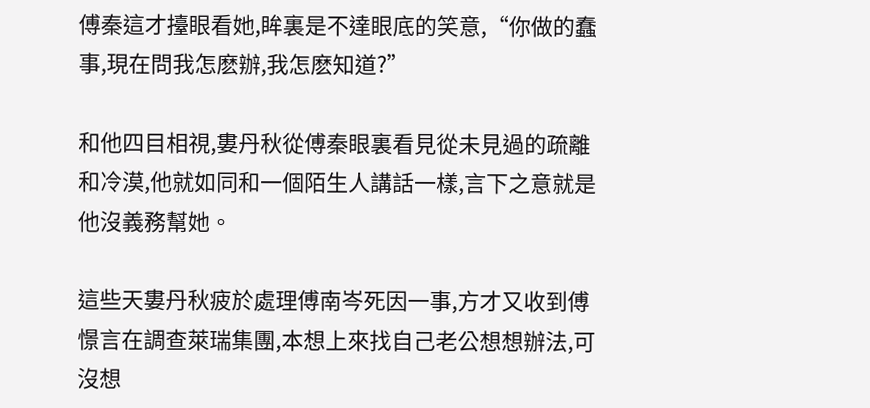傅秦這才擡眼看她,眸裏是不達眼底的笑意,“你做的蠢事,現在問我怎麽辦,我怎麽知道?”

和他四目相視,婁丹秋從傅秦眼裏看見從未見過的疏離和冷漠,他就如同和一個陌生人講話一樣,言下之意就是他沒義務幫她。

這些天婁丹秋疲於處理傅南岑死因一事,方才又收到傅憬言在調查萊瑞集團,本想上來找自己老公想想辦法,可沒想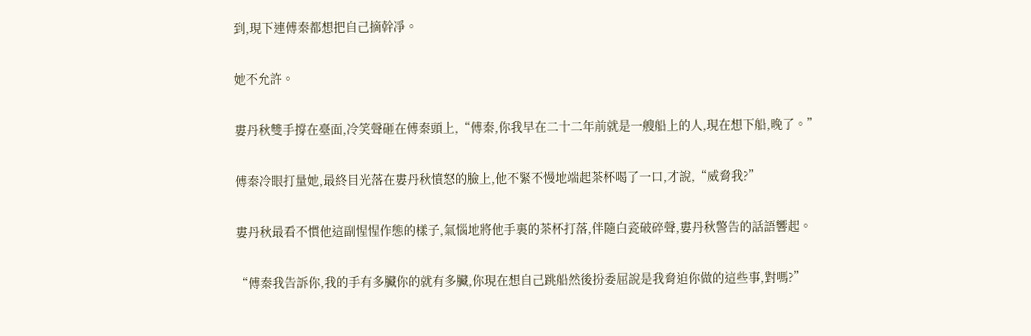到,現下連傅秦都想把自己摘幹凈。

她不允許。

婁丹秋雙手撐在臺面,冷笑聲砸在傅秦頭上,“傅秦,你我早在二十二年前就是一艘船上的人,現在想下船,晚了。”

傅秦冷眼打量她,最終目光落在婁丹秋憤怒的臉上,他不緊不慢地端起茶杯喝了一口,才說,“威脅我?”

婁丹秋最看不慣他這副惺惺作態的樣子,氣惱地將他手裏的茶杯打落,伴隨白瓷破碎聲,婁丹秋警告的話語響起。

“傅秦我告訴你,我的手有多臟你的就有多臟,你現在想自己跳船然後扮委屈說是我脅迫你做的這些事,對嗎?”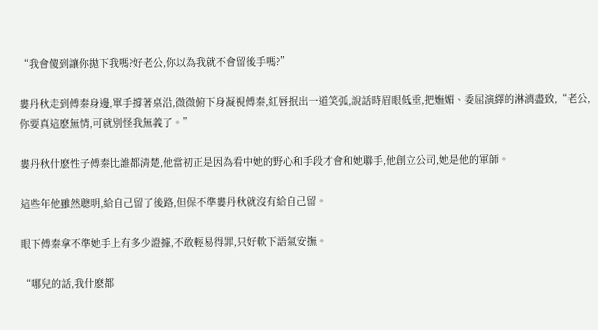“我會傻到讓你拋下我嗎?好老公,你以為我就不會留後手嗎?”

婁丹秋走到傅秦身邊,單手撐著桌沿,微微俯下身凝視傅秦,紅唇抿出一道笑弧,說話時眉眼低垂,把嫵媚、委屈演繹的淋漓盡致,“老公,你要真這麽無情,可就別怪我無義了。”

婁丹秋什麽性子傅秦比誰都清楚,他當初正是因為看中她的野心和手段才會和她聯手,他創立公司,她是他的軍師。

這些年他雖然聰明,給自己留了後路,但保不準婁丹秋就沒有給自己留。

眼下傅秦拿不準她手上有多少證據,不敢輕易得罪,只好軟下語氣安撫。

“哪兒的話,我什麽都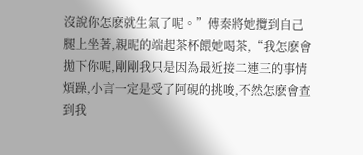沒說你怎麽就生氣了呢。”傅秦將她攬到自己腿上坐著,親昵的端起茶杯餵她喝茶,“我怎麽會拋下你呢,剛剛我只是因為最近接二連三的事情煩躁,小言一定是受了阿硯的挑唆,不然怎麽會查到我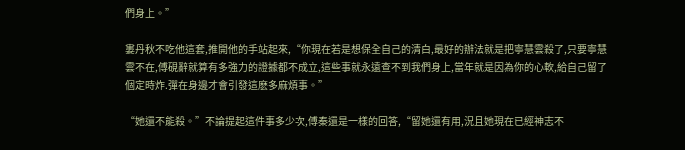們身上。”

婁丹秋不吃他這套,推開他的手站起來,“你現在若是想保全自己的清白,最好的辦法就是把寧慧雲殺了,只要寧慧雲不在,傅硯辭就算有多強力的證據都不成立,這些事就永遠查不到我們身上,當年就是因為你的心軟,給自己留了個定時炸.彈在身邊才會引發這麽多麻煩事。”

“她還不能殺。”不論提起這件事多少次,傅秦還是一樣的回答,“留她還有用,況且她現在已經神志不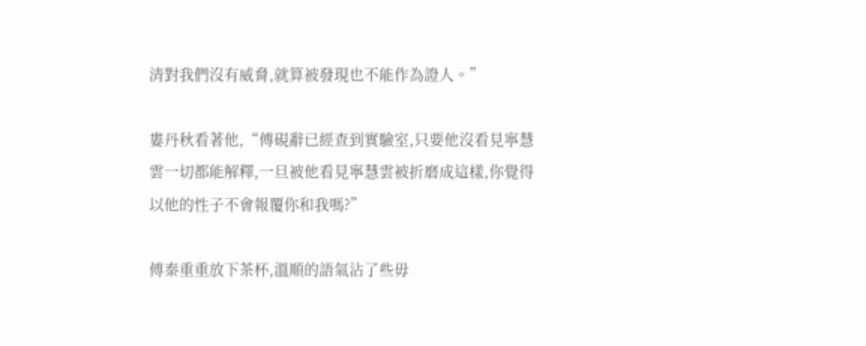清對我們沒有威脅,就算被發現也不能作為證人。”

婁丹秋看著他,“傅硯辭已經查到實驗室,只要他沒看見寧慧雲一切都能解釋,一旦被他看見寧慧雲被折磨成這樣,你覺得以他的性子不會報覆你和我嗎?”

傅秦重重放下茶杯,溫順的語氣沾了些毋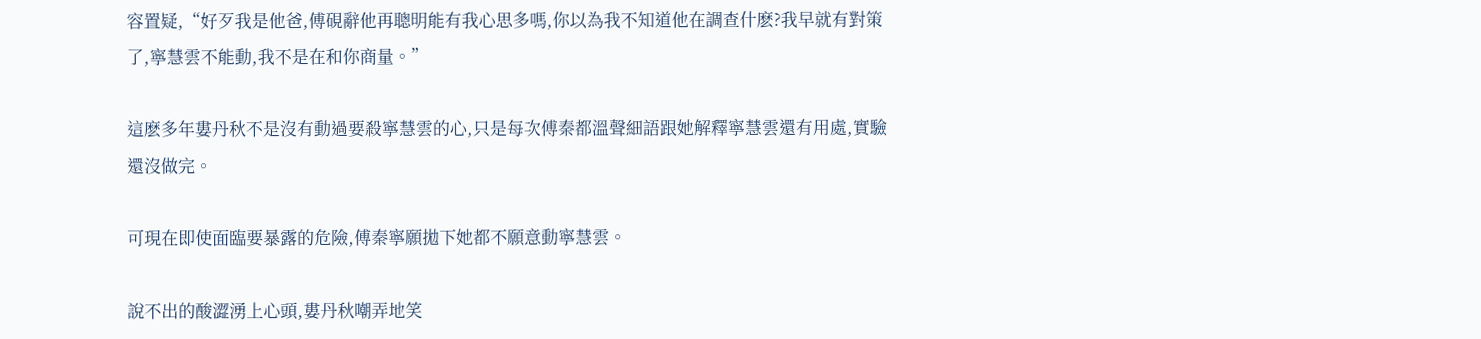容置疑,“好歹我是他爸,傅硯辭他再聰明能有我心思多嗎,你以為我不知道他在調查什麽?我早就有對策了,寧慧雲不能動,我不是在和你商量。”

這麽多年婁丹秋不是沒有動過要殺寧慧雲的心,只是每次傅秦都溫聲細語跟她解釋寧慧雲還有用處,實驗還沒做完。

可現在即使面臨要暴露的危險,傅秦寧願拋下她都不願意動寧慧雲。

說不出的酸澀湧上心頭,婁丹秋嘲弄地笑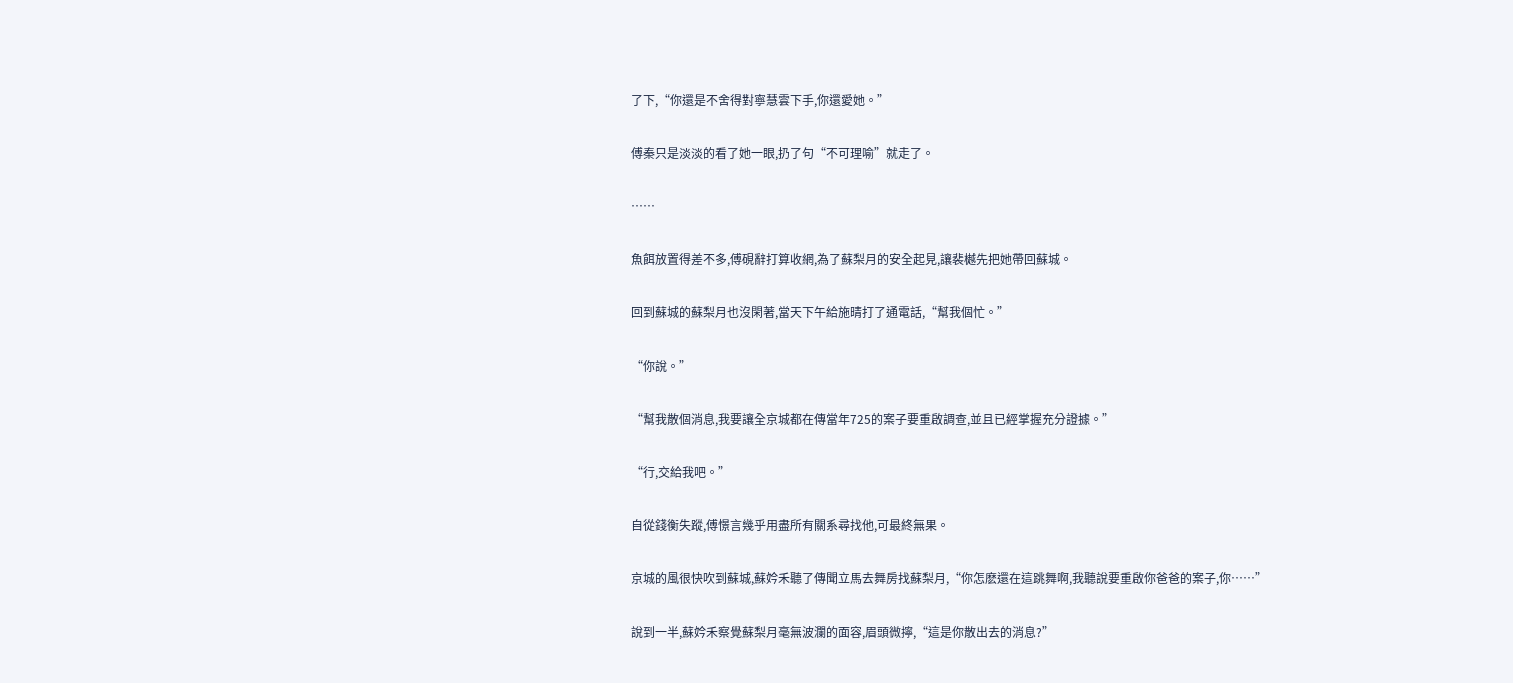了下,“你還是不舍得對寧慧雲下手,你還愛她。”

傅秦只是淡淡的看了她一眼,扔了句“不可理喻”就走了。

……

魚餌放置得差不多,傅硯辭打算收網,為了蘇梨月的安全起見,讓裴樾先把她帶回蘇城。

回到蘇城的蘇梨月也沒閑著,當天下午給施晴打了通電話,“幫我個忙。”

“你說。”

“幫我散個消息,我要讓全京城都在傳當年725的案子要重啟調查,並且已經掌握充分證據。”

“行,交給我吧。”

自從錢衡失蹤,傅憬言幾乎用盡所有關系尋找他,可最終無果。

京城的風很快吹到蘇城,蘇妗禾聽了傳聞立馬去舞房找蘇梨月,“你怎麽還在這跳舞啊,我聽說要重啟你爸爸的案子,你……”

說到一半,蘇妗禾察覺蘇梨月毫無波瀾的面容,眉頭微擰,“這是你散出去的消息?”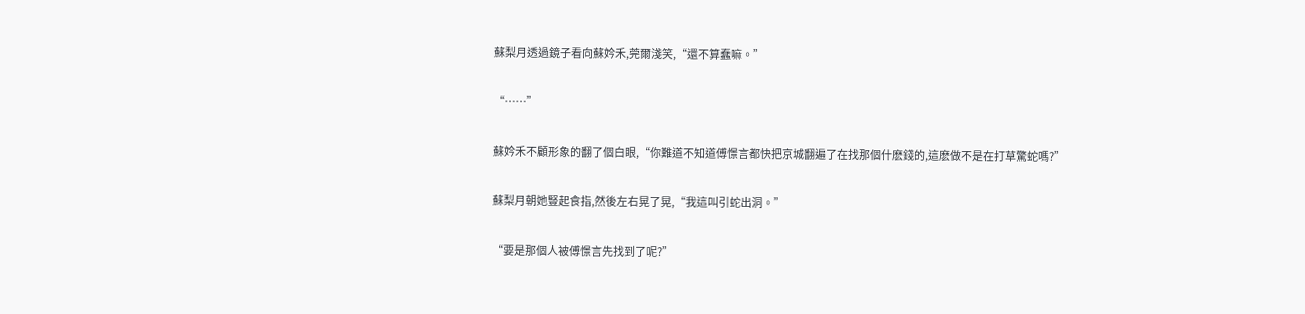蘇梨月透過鏡子看向蘇妗禾,莞爾淺笑,“還不算蠢嘛。”

“……”

蘇妗禾不顧形象的翻了個白眼,“你難道不知道傅憬言都快把京城翻遍了在找那個什麽錢的,這麽做不是在打草驚蛇嗎?”

蘇梨月朝她豎起食指,然後左右晃了晃,“我這叫引蛇出洞。”

“要是那個人被傅憬言先找到了呢?”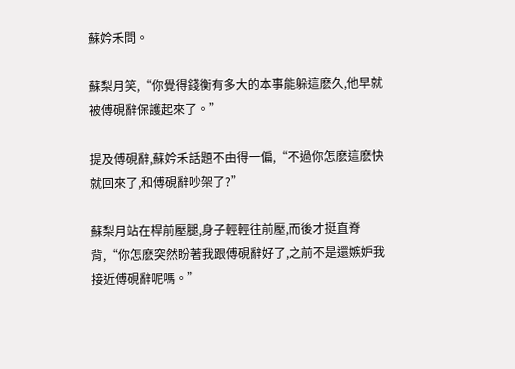蘇妗禾問。

蘇梨月笑,“你覺得錢衡有多大的本事能躲這麽久,他早就被傅硯辭保護起來了。”

提及傅硯辭,蘇妗禾話題不由得一偏,“不過你怎麽這麽快就回來了,和傅硯辭吵架了?”

蘇梨月站在桿前壓腿,身子輕輕往前壓,而後才挺直脊背,“你怎麽突然盼著我跟傅硯辭好了,之前不是還嫉妒我接近傅硯辭呢嗎。”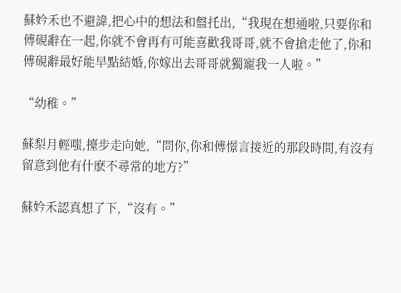蘇妗禾也不避諱,把心中的想法和盤托出,“我現在想通啦,只要你和傅硯辭在一起,你就不會再有可能喜歡我哥哥,就不會搶走他了,你和傅硯辭最好能早點結婚,你嫁出去哥哥就獨寵我一人啦。”

“幼稚。”

蘇梨月輕嗤,擡步走向她,“問你,你和傅憬言接近的那段時間,有沒有留意到他有什麽不尋常的地方?”

蘇妗禾認真想了下,“沒有。”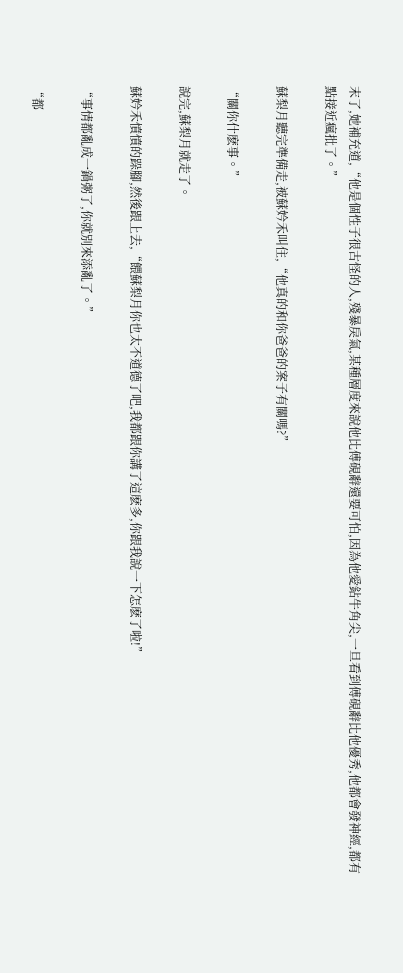末了,她補充道,“他是個性子很古怪的人,殘暴戾氣,某種層度來說他比傅硯辭還要可怕,因為他愛鉆牛角尖,一旦看到傅硯辭比他優秀,他都會發神經,都有點接近瘋批了。”

蘇梨月聽完準備走,被蘇妗禾叫住,“他真的和你爸爸的案子有關嗎?”

“關你什麽事。”

說完,蘇梨月就走了。

蘇妗禾憤憤的跺腳,然後跟上去,“餵蘇梨月你也太不道德了吧,我都跟你講了這麽多,你跟我說一下怎麽了啦!”

“事情都亂成一鍋粥了,你就別來添亂了。”

“都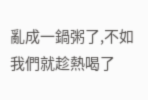亂成一鍋粥了,不如我們就趁熱喝了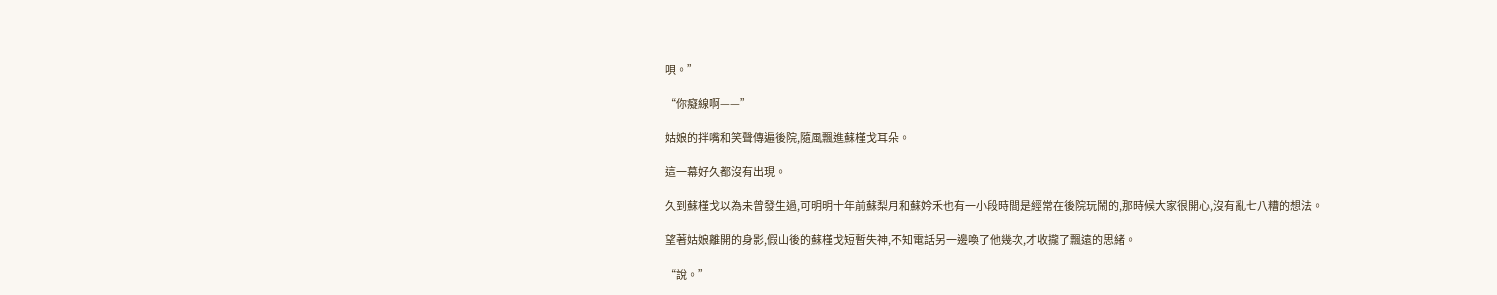唄。”

“你癡線啊——”

姑娘的拌嘴和笑聲傳遍後院,隨風飄進蘇槿戈耳朵。

這一幕好久都沒有出現。

久到蘇槿戈以為未曾發生過,可明明十年前蘇梨月和蘇妗禾也有一小段時間是經常在後院玩鬧的,那時候大家很開心,沒有亂七八糟的想法。

望著姑娘離開的身影,假山後的蘇槿戈短暫失神,不知電話另一邊喚了他幾次,才收攏了飄遠的思緒。

“說。”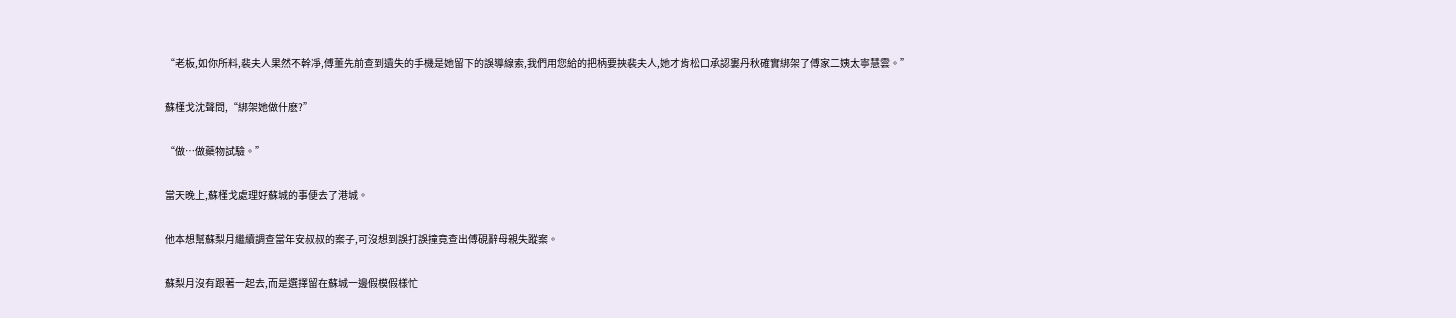“老板,如你所料,裴夫人果然不幹凈,傅董先前查到遺失的手機是她留下的誤導線索,我們用您給的把柄要挾裴夫人,她才肯松口承認婁丹秋確實綁架了傅家二姨太寧慧雲。”

蘇槿戈沈聲問,“綁架她做什麽?”

“做…做藥物試驗。”

當天晚上,蘇槿戈處理好蘇城的事便去了港城。

他本想幫蘇梨月繼續調查當年安叔叔的案子,可沒想到誤打誤撞竟查出傅硯辭母親失蹤案。

蘇梨月沒有跟著一起去,而是選擇留在蘇城一邊假模假樣忙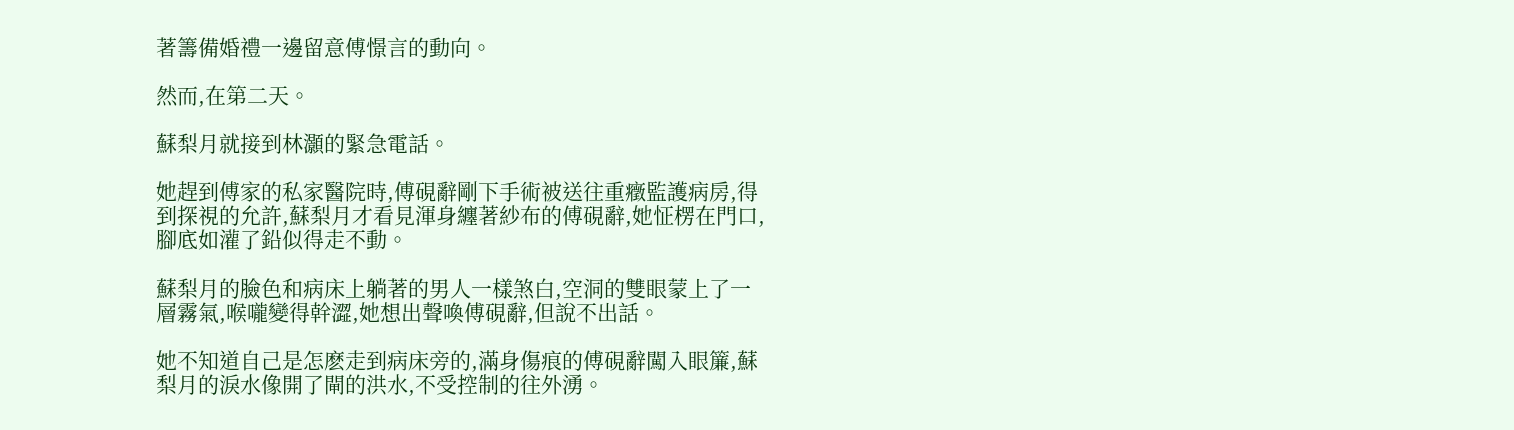著籌備婚禮一邊留意傅憬言的動向。

然而,在第二天。

蘇梨月就接到林灝的緊急電話。

她趕到傅家的私家醫院時,傅硯辭剛下手術被送往重癥監護病房,得到探視的允許,蘇梨月才看見渾身纏著紗布的傅硯辭,她怔楞在門口,腳底如灌了鉛似得走不動。

蘇梨月的臉色和病床上躺著的男人一樣煞白,空洞的雙眼蒙上了一層霧氣,喉嚨變得幹澀,她想出聲喚傅硯辭,但說不出話。

她不知道自己是怎麽走到病床旁的,滿身傷痕的傅硯辭闖入眼簾,蘇梨月的淚水像開了閘的洪水,不受控制的往外湧。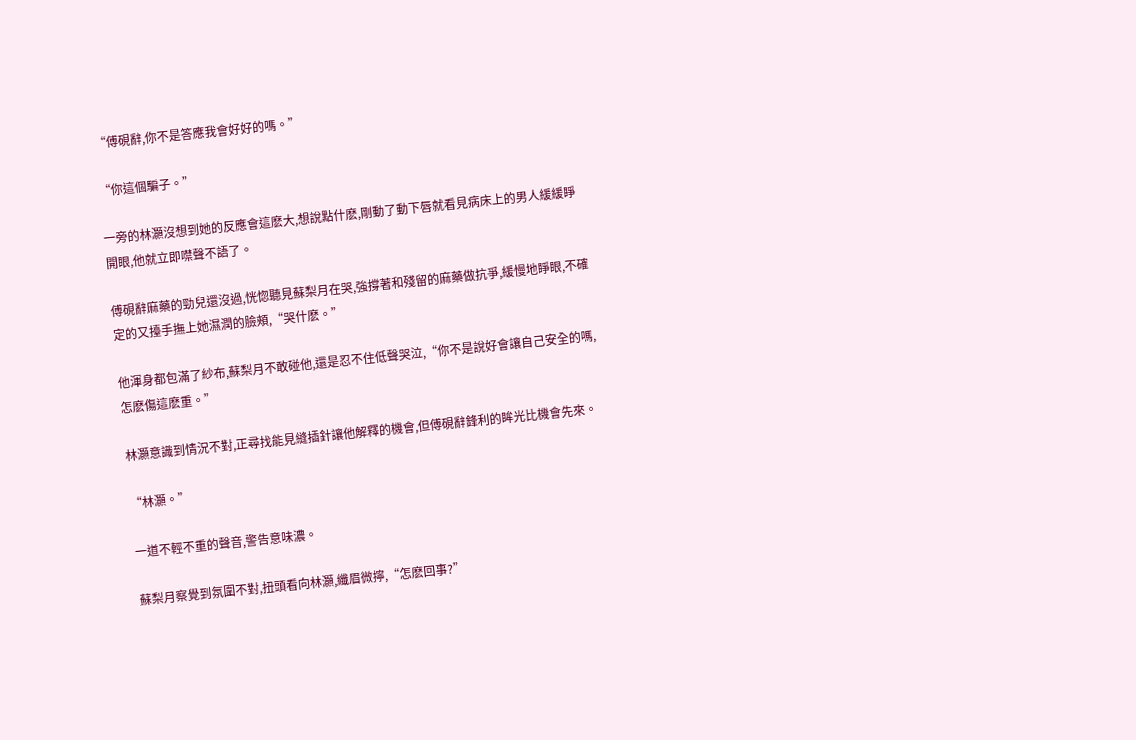“傅硯辭,你不是答應我會好好的嗎。”

“你這個騙子。”

一旁的林灝沒想到她的反應會這麽大,想說點什麽,剛動了動下唇就看見病床上的男人緩緩睜開眼,他就立即噤聲不語了。

傅硯辭麻藥的勁兒還沒過,恍惚聽見蘇梨月在哭,強撐著和殘留的麻藥做抗爭,緩慢地睜眼,不確定的又擡手撫上她濕潤的臉頰,“哭什麽。”

他渾身都包滿了紗布,蘇梨月不敢碰他,還是忍不住低聲哭泣,“你不是說好會讓自己安全的嗎,怎麽傷這麽重。”

林灝意識到情況不對,正尋找能見縫插針讓他解釋的機會,但傅硯辭鋒利的眸光比機會先來。

“林灝。”

一道不輕不重的聲音,警告意味濃。

蘇梨月察覺到氛圍不對,扭頭看向林灝,纖眉微擰,“怎麽回事?”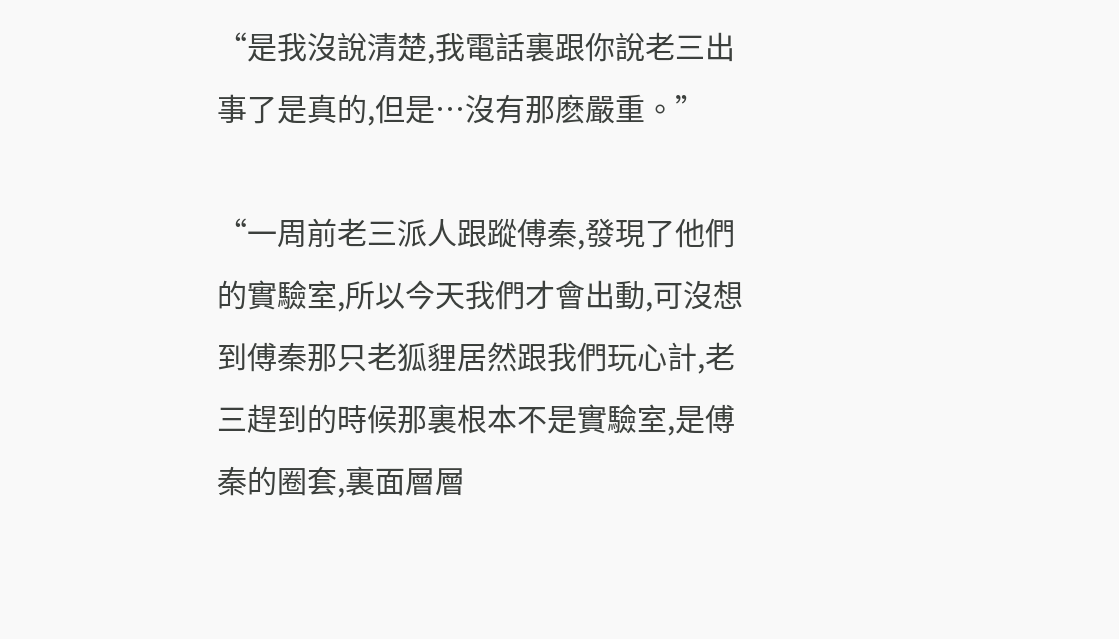“是我沒說清楚,我電話裏跟你說老三出事了是真的,但是…沒有那麽嚴重。”

“一周前老三派人跟蹤傅秦,發現了他們的實驗室,所以今天我們才會出動,可沒想到傅秦那只老狐貍居然跟我們玩心計,老三趕到的時候那裏根本不是實驗室,是傅秦的圈套,裏面層層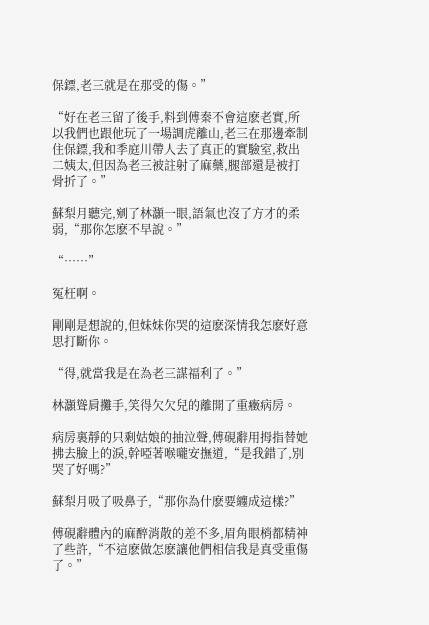保鏢,老三就是在那受的傷。”

“好在老三留了後手,料到傅秦不會這麽老實,所以我們也跟他玩了一場調虎離山,老三在那邊牽制住保鏢,我和季庭川帶人去了真正的實驗室,救出二姨太,但因為老三被註射了麻藥,腿部還是被打骨折了。”

蘇梨月聽完,剜了林灝一眼,語氣也沒了方才的柔弱,“那你怎麽不早說。”

“……”

冤枉啊。

剛剛是想說的,但妹妹你哭的這麽深情我怎麽好意思打斷你。

“得,就當我是在為老三謀福利了。”

林灝聳肩攤手,笑得欠欠兒的離開了重癥病房。

病房裏靜的只剩姑娘的抽泣聲,傅硯辭用拇指替她拂去臉上的淚,幹啞著喉嚨安撫道,“是我錯了,別哭了好嗎?”

蘇梨月吸了吸鼻子,“那你為什麽要纏成這樣?”

傅硯辭體內的麻醉消散的差不多,眉角眼梢都精神了些許,“不這麽做怎麽讓他們相信我是真受重傷了。”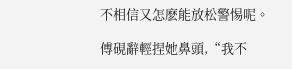不相信又怎麽能放松警惕呢。

傅硯辭輕捏她鼻頭,“我不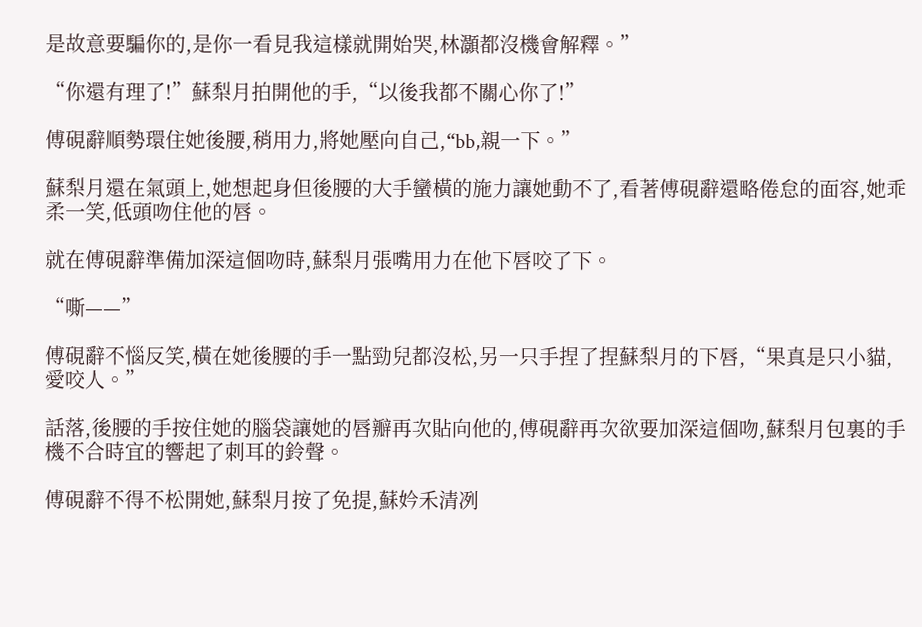是故意要騙你的,是你一看見我這樣就開始哭,林灝都沒機會解釋。”

“你還有理了!”蘇梨月拍開他的手,“以後我都不關心你了!”

傅硯辭順勢環住她後腰,稍用力,將她壓向自己,“bb,親一下。”

蘇梨月還在氣頭上,她想起身但後腰的大手蠻橫的施力讓她動不了,看著傅硯辭還略倦怠的面容,她乖柔一笑,低頭吻住他的唇。

就在傅硯辭準備加深這個吻時,蘇梨月張嘴用力在他下唇咬了下。

“嘶——”

傅硯辭不惱反笑,橫在她後腰的手一點勁兒都沒松,另一只手捏了捏蘇梨月的下唇,“果真是只小貓,愛咬人。”

話落,後腰的手按住她的腦袋讓她的唇瓣再次貼向他的,傅硯辭再次欲要加深這個吻,蘇梨月包裏的手機不合時宜的響起了刺耳的鈴聲。

傅硯辭不得不松開她,蘇梨月按了免提,蘇妗禾清冽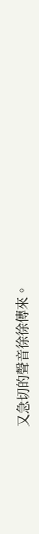又急切的聲音徐徐傳來。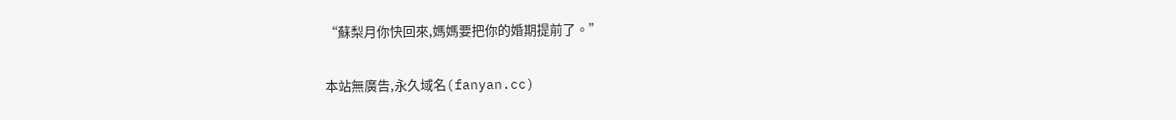“蘇梨月你快回來,媽媽要把你的婚期提前了。”

本站無廣告,永久域名(fanyan.cc)